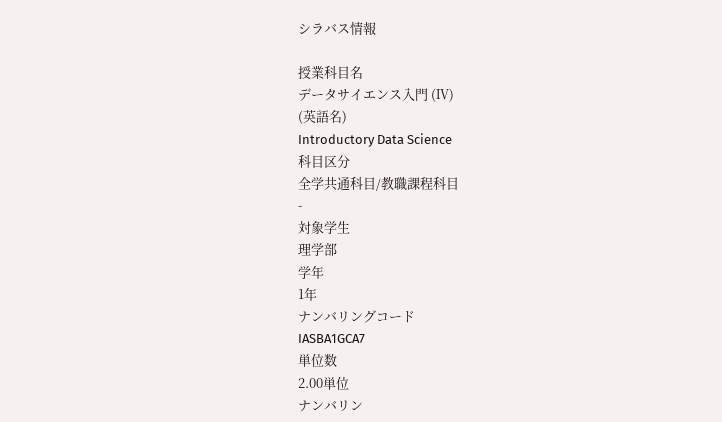シラバス情報

授業科目名
データサイエンス入門 (Ⅳ)
(英語名)
Introductory Data Science
科目区分
全学共通科目/教職課程科目
-
対象学生
理学部
学年
1年
ナンバリングコード
IASBA1GCA7
単位数
2.00単位
ナンバリン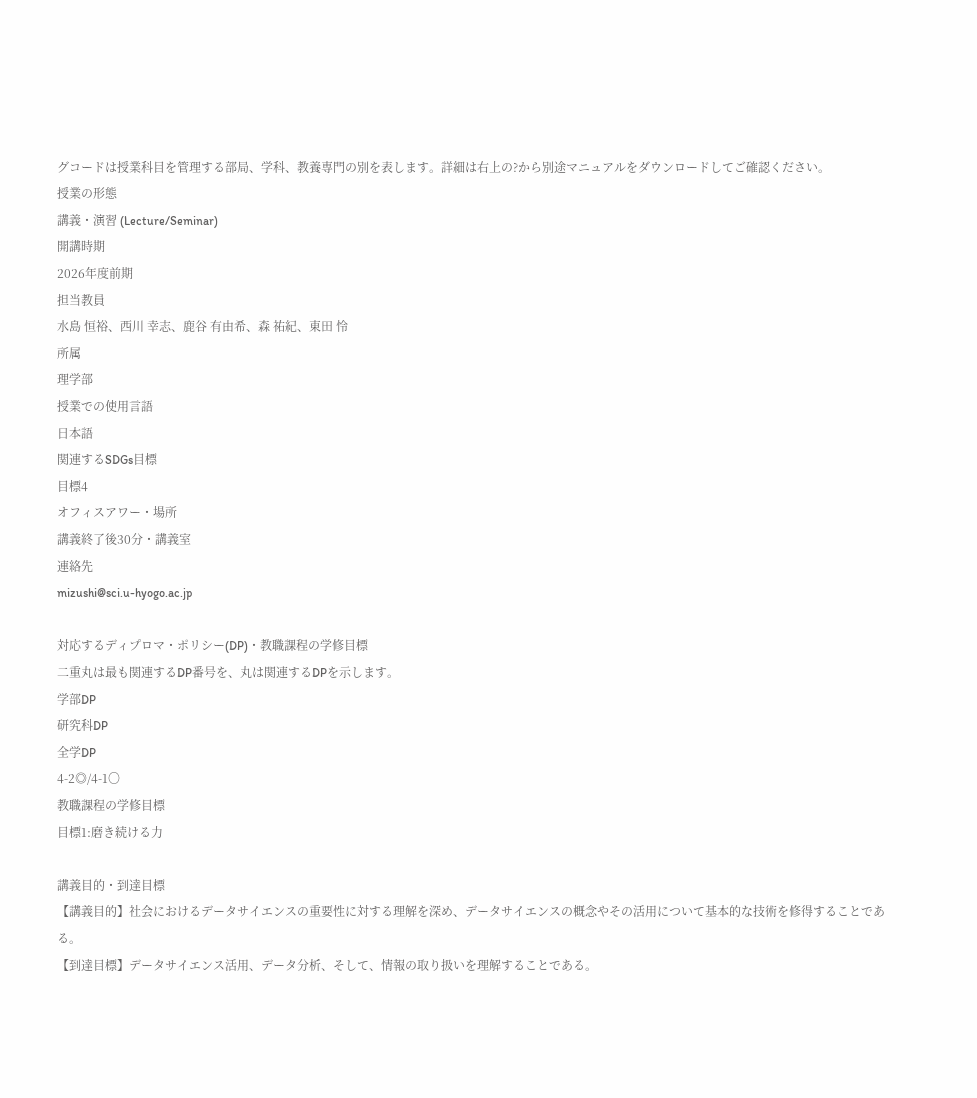グコードは授業科目を管理する部局、学科、教養専門の別を表します。詳細は右上の?から別途マニュアルをダウンロードしてご確認ください。
授業の形態
講義・演習 (Lecture/Seminar)
開講時期
2026年度前期
担当教員
水島 恒裕、西川 幸志、鹿谷 有由希、森 祐紀、東田 怜
所属
理学部
授業での使用言語
日本語
関連するSDGs目標
目標4
オフィスアワー・場所
講義終了後30分・講義室
連絡先
mizushi@sci.u-hyogo.ac.jp

対応するディプロマ・ポリシー(DP)・教職課程の学修目標
二重丸は最も関連するDP番号を、丸は関連するDPを示します。
学部DP
研究科DP
全学DP
4-2◎/4-1〇
教職課程の学修目標
目標1:磨き続ける力

講義目的・到達目標
【講義目的】社会におけるデータサイエンスの重要性に対する理解を深め、データサイエンスの概念やその活用について基本的な技術を修得することである。
【到達目標】データサイエンス活用、データ分析、そして、情報の取り扱いを理解することである。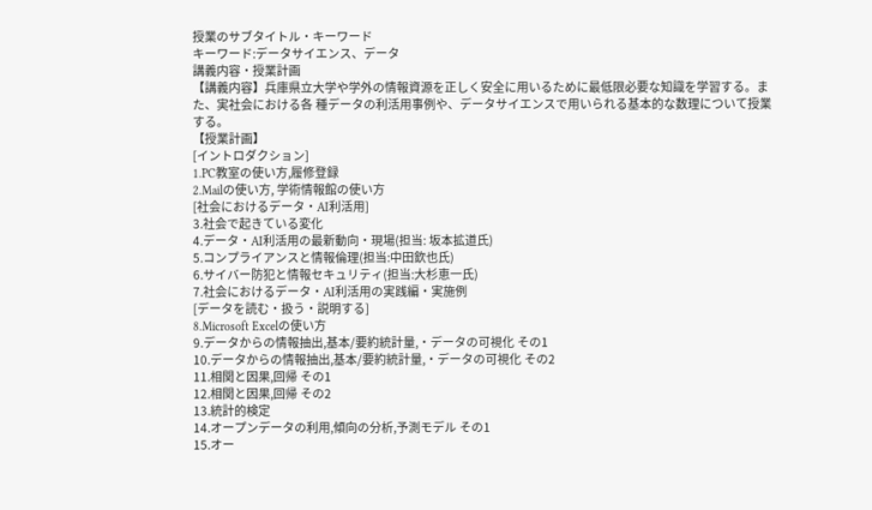授業のサブタイトル・キーワード
キーワード:データサイエンス、データ
講義内容・授業計画
【講義内容】兵庫県立大学や学外の情報資源を正しく安全に用いるために最低限必要な知識を学習する。また、実社会における各 種データの利活用事例や、データサイエンスで用いられる基本的な数理について授業する。
【授業計画】
[イントロダクション]
1.PC教室の使い方,履修登録
2.Mailの使い方, 学術情報館の使い方
[社会におけるデータ・AI利活用]
3.社会で起きている変化
4.データ・AI利活用の最新動向・現場(担当: 坂本拡道氏)
5.コンプライアンスと情報倫理(担当:中田欽也氏)
6.サイバー防犯と情報セキュリティ(担当:大杉恵一氏)
7.社会におけるデータ・AI利活用の実践編・実施例
[データを読む・扱う・説明する]
8.Microsoft Excelの使い方
9.データからの情報抽出,基本/要約統計量,・データの可視化 その1
10.データからの情報抽出,基本/要約統計量,・データの可視化 その2
11.相関と因果,回帰 その1
12.相関と因果,回帰 その2
13.統計的検定
14.オープンデータの利用,傾向の分析,予測モデル その1
15.オー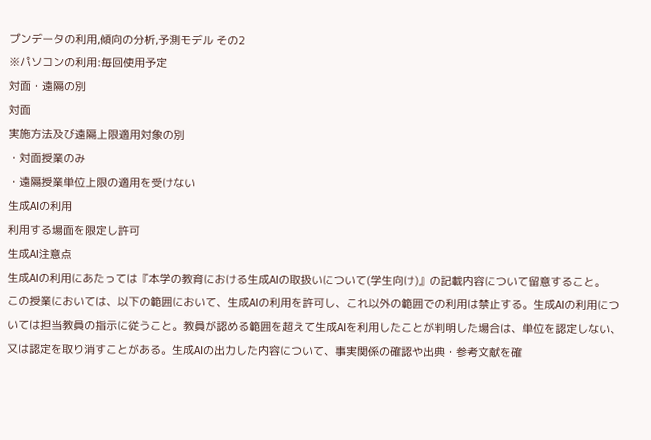プンデータの利用,傾向の分析,予測モデル その2
※パソコンの利用:毎回使用予定
対面・遠隔の別
対面
実施方法及び遠隔上限適用対象の別
・対面授業のみ
・遠隔授業単位上限の適用を受けない
生成AIの利用
利用する場面を限定し許可
生成AI注意点
生成AIの利用にあたっては『本学の教育における生成AIの取扱いについて(学生向け)』の記載内容について留意すること。
この授業においては、以下の範囲において、生成AIの利用を許可し、これ以外の範囲での利用は禁止する。生成AIの利用については担当教員の指示に従うこと。教員が認める範囲を超えて生成AIを利用したことが判明した場合は、単位を認定しない、又は認定を取り消すことがある。生成AIの出力した内容について、事実関係の確認や出典・参考文献を確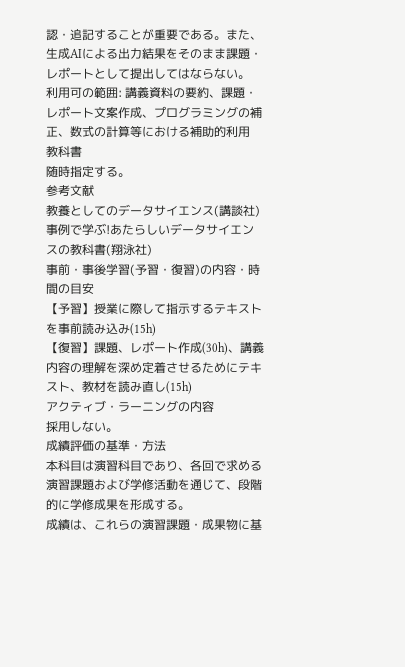認・追記することが重要である。また、生成AIによる出力結果をそのまま課題・レポートとして提出してはならない。
利用可の範囲: 講義資料の要約、課題・レポート文案作成、プログラミングの補正、数式の計算等における補助的利用
教科書
随時指定する。
参考文献
教養としてのデータサイエンス(講談社)
事例で学ぶ!あたらしいデータサイエンスの教科書(翔泳社)
事前・事後学習(予習・復習)の内容・時間の目安
【予習】授業に際して指示するテキストを事前読み込み(15h)
【復習】課題、レポート作成(30h)、講義内容の理解を深め定着させるためにテキスト、教材を読み直し(15h)
アクティブ・ラーニングの内容
採用しない。
成績評価の基準・方法
本科目は演習科目であり、各回で求める演習課題および学修活動を通じて、段階的に学修成果を形成する。
成績は、これらの演習課題・成果物に基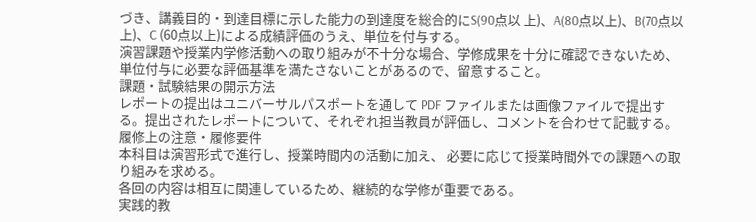づき、講義目的・到達目標に示した能力の到達度を総合的にS(90点以 上)、A(80点以上)、B(70点以上)、C (60点以上)による成績評価のうえ、単位を付与する。
演習課題や授業内学修活動への取り組みが不十分な場合、学修成果を十分に確認できないため、単位付与に必要な評価基準を満たさないことがあるので、留意すること。
課題・試験結果の開示方法
レポートの提出はユニバーサルパスポートを通して PDF ファイルまたは画像ファイルで提出する。提出されたレポートについて、それぞれ担当教員が評価し、コメントを合わせて記載する。
履修上の注意・履修要件
本科目は演習形式で進行し、授業時間内の活動に加え、 必要に応じて授業時間外での課題への取り組みを求める。
各回の内容は相互に関連しているため、継続的な学修が重要である。
実践的教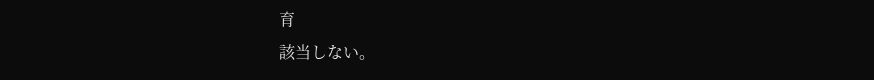育
該当しない。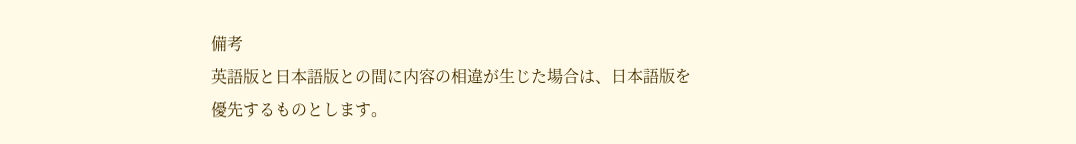備考
英語版と日本語版との間に内容の相違が生じた場合は、日本語版を優先するものとします。